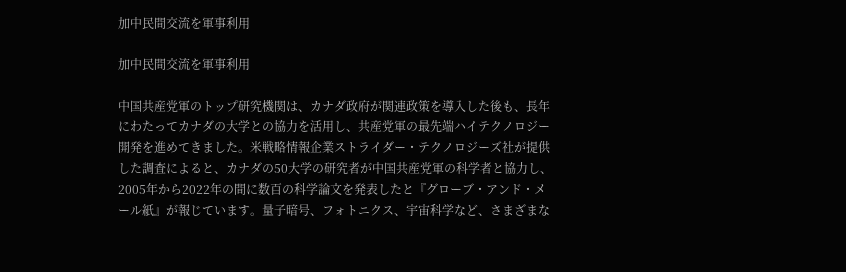加中民間交流を軍事利用

加中民間交流を軍事利用

中国共産党軍のトップ研究機関は、カナダ政府が関連政策を導入した後も、長年にわたってカナダの大学との協力を活用し、共産党軍の最先端ハイテクノロジー開発を進めてきました。米戦略情報企業ストライダー・テクノロジーズ社が提供した調査によると、カナダの50大学の研究者が中国共産党軍の科学者と協力し、2005年から2022年の間に数百の科学論文を発表したと『グローブ・アンド・メール紙』が報じています。量子暗号、フォトニクス、宇宙科学など、さまざまな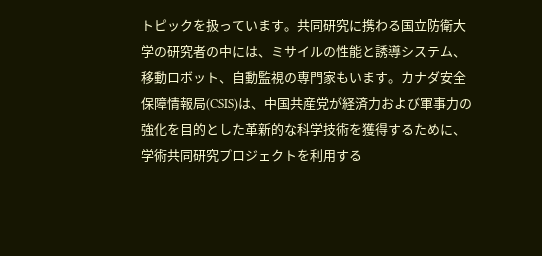トピックを扱っています。共同研究に携わる国立防衛大学の研究者の中には、ミサイルの性能と誘導システム、移動ロボット、自動監視の専門家もいます。カナダ安全保障情報局(CSIS)は、中国共産党が経済力および軍事力の強化を目的とした革新的な科学技術を獲得するために、学術共同研究プロジェクトを利用する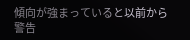傾向が強まっていると以前から警告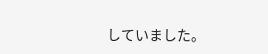していました。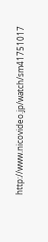http://www.nicovideo.jp/watch/sm41751017